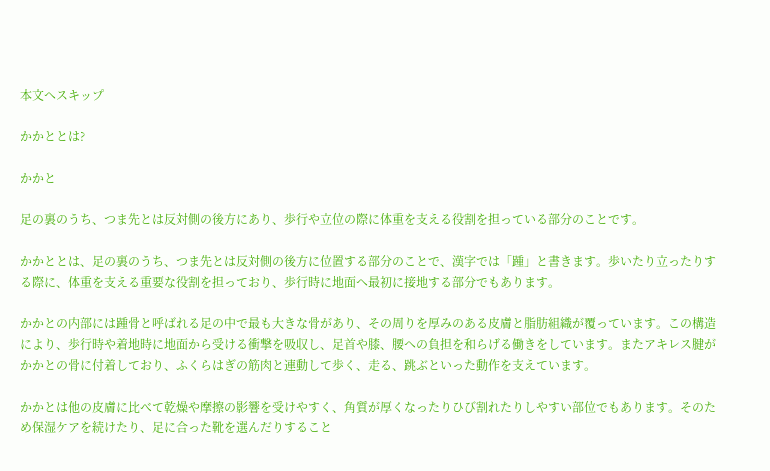本文へスキップ

かかととは?

かかと

足の裏のうち、つま先とは反対側の後方にあり、歩行や立位の際に体重を支える役割を担っている部分のことです。

かかととは、足の裏のうち、つま先とは反対側の後方に位置する部分のことで、漢字では「踵」と書きます。歩いたり立ったりする際に、体重を支える重要な役割を担っており、歩行時に地面へ最初に接地する部分でもあります。

かかとの内部には踵骨と呼ばれる足の中で最も大きな骨があり、その周りを厚みのある皮膚と脂肪組織が覆っています。この構造により、歩行時や着地時に地面から受ける衝撃を吸収し、足首や膝、腰への負担を和らげる働きをしています。またアキレス腱がかかとの骨に付着しており、ふくらはぎの筋肉と連動して歩く、走る、跳ぶといった動作を支えています。

かかとは他の皮膚に比べて乾燥や摩擦の影響を受けやすく、角質が厚くなったりひび割れたりしやすい部位でもあります。そのため保湿ケアを続けたり、足に合った靴を選んだりすること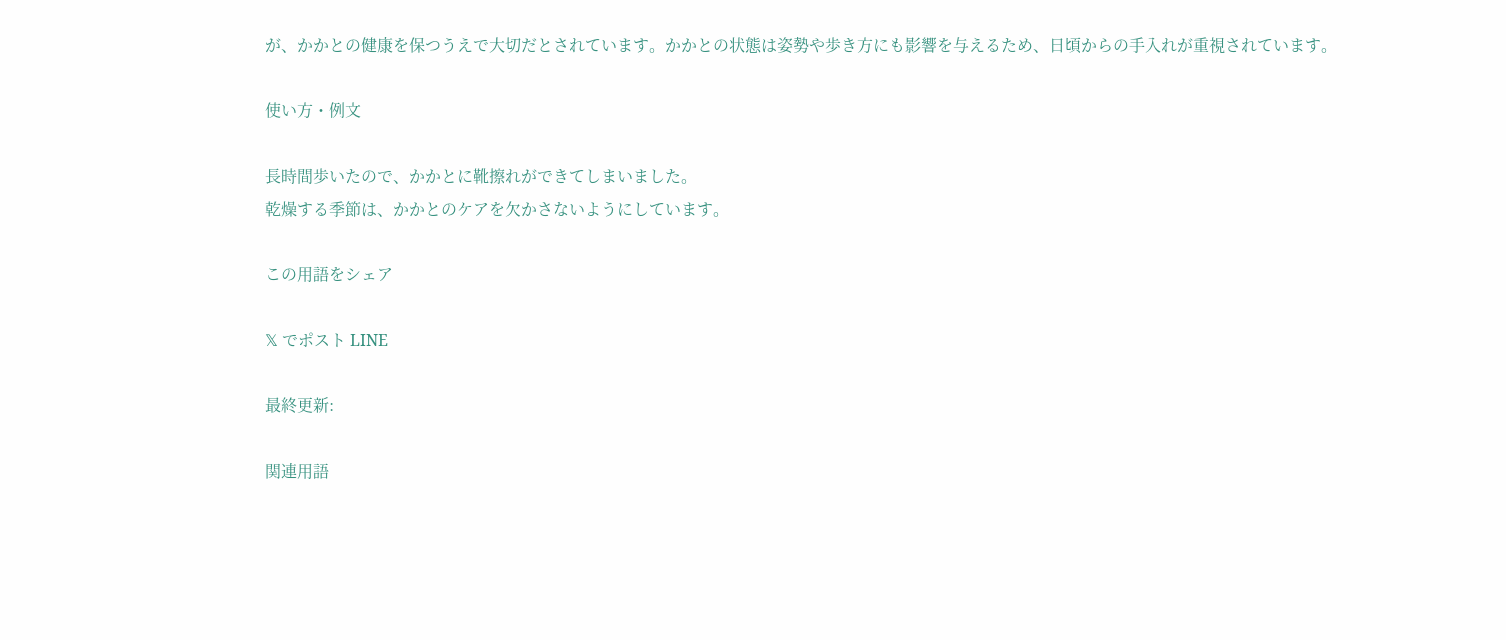が、かかとの健康を保つうえで大切だとされています。かかとの状態は姿勢や歩き方にも影響を与えるため、日頃からの手入れが重視されています。

使い方・例文

長時間歩いたので、かかとに靴擦れができてしまいました。
乾燥する季節は、かかとのケアを欠かさないようにしています。

この用語をシェア

𝕏 でポスト LINE

最終更新:

関連用語